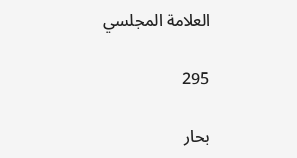العلامة المجلسي

295

بحار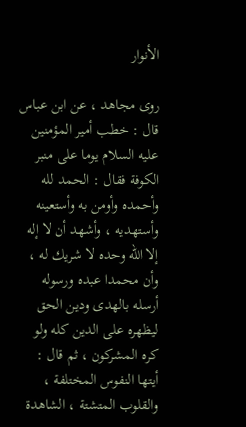الأنوار

روى مجاهد ، عن ابن عباس قال : خطب أمير المؤمنين عليه السلام يوما على منبر الكوفة فقال : الحمد لله وأحمده وأومن به وأستعينه وأستهديه ، وأشهد أن لا إله إلا الله وحده لا شريك له ، وأن محمدا عبده ورسوله أرسله بالهدى ودين الحق ليظهره على الدين كله ولو كره المشركون ، ثم قال : أيتها النفوس المختلفة ، والقلوب المتشتة ، الشاهدة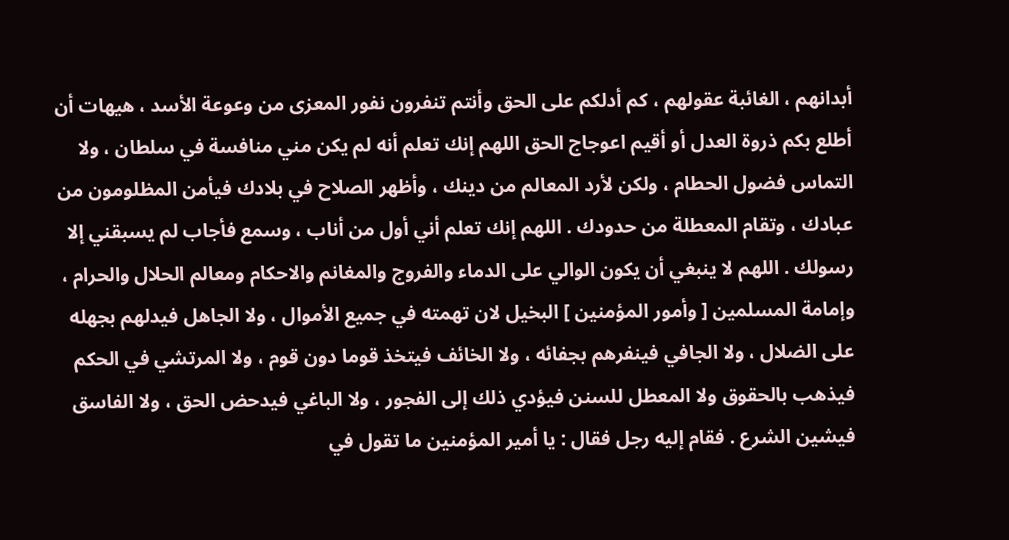أبدانهم ، الغائبة عقولهم ، كم أدلكم على الحق وأنتم تنفرون نفور المعزى من وعوعة الأسد ، هيهات أن أطلع بكم ذروة العدل أو أقيم اعوجاج الحق اللهم إنك تعلم أنه لم يكن مني منافسة في سلطان ، ولا التماس فضول الحطام ، ولكن لأرد المعالم من دينك ، وأظهر الصلاح في بلادك فيأمن المظلومون من عبادك ، وتقام المعطلة من حدودك . اللهم إنك تعلم أني أول من أناب ، وسمع فأجاب لم يسبقني إلا رسولك . اللهم لا ينبغي أن يكون الوالي على الدماء والفروج والمغانم والاحكام ومعالم الحلال والحرام ، وإمامة المسلمين [ وأمور المؤمنين ] البخيل لان تهمته في جميع الأموال ، ولا الجاهل فيدلهم بجهله على الضلال ، ولا الجافي فينفرهم بجفائه ، ولا الخائف فيتخذ قوما دون قوم ، ولا المرتشي في الحكم فيذهب بالحقوق ولا المعطل للسنن فيؤدي ذلك إلى الفجور ، ولا الباغي فيدحض الحق ، ولا الفاسق فيشين الشرع . فقام إليه رجل فقال : يا أمير المؤمنين ما تقول في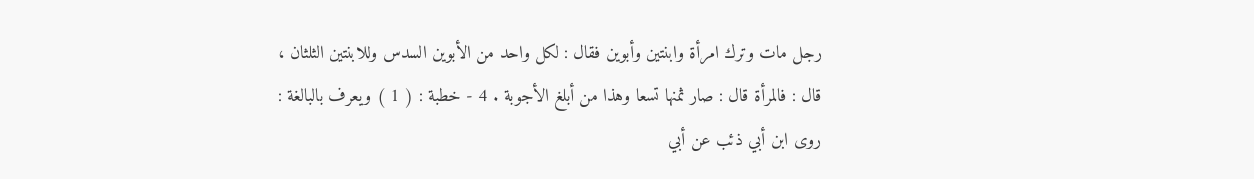رجل مات وترك امرأة وابنتين وأبوين فقال : لكل واحد من الأبوين السدس وللابنتين الثلثان ، قال : فالمرأة قال : صار ثمنها تسعا وهذا من أبلغ الأجوبة . 4 - خطبة : ( 1 ) ويعرف بالبالغة : روى ابن أبي ذئب عن أبي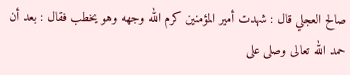صالح العجلي قال : شهدت أمير المؤمنين كرم الله وجهه وهو يخطب فقال : بعد أن حمد الله تعالى وصلى على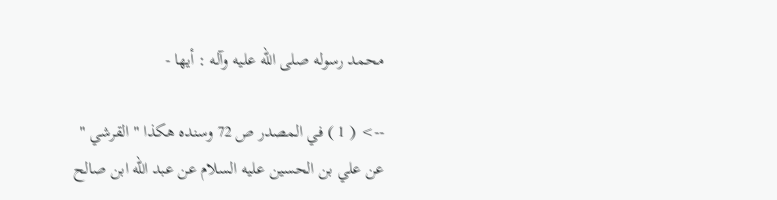محمد رسوله صلى الله عليه وآله : أيها -

--> ( 1 ) في المصدر ص 72 وسنده هكذا " القرشي " عن علي بن الحسين عليه السلام عن عبد الله ابن صالح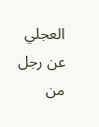العجلي عن رجل من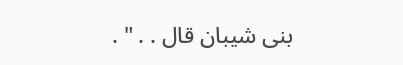بنى شيبان قال . . " .